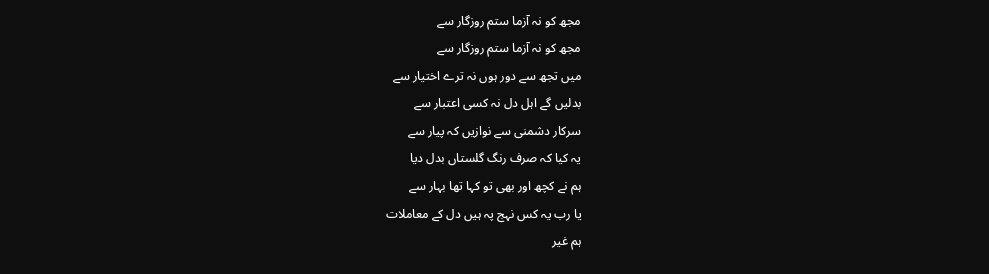مجھ کو نہ آزما ستم روزگار سے
مجھ کو نہ آزما ستم روزگار سے
میں تجھ سے دور ہوں نہ ترے اختیار سے
بدلیں گے اہل دل نہ کسی اعتبار سے
سرکار دشمنی سے نوازیں کہ پیار سے
یہ کیا کہ صرف رنگ گلستاں بدل دیا
ہم نے کچھ اور بھی تو کہا تھا بہار سے
یا رب یہ کس نہج پہ ہیں دل کے معاملات
ہم غیر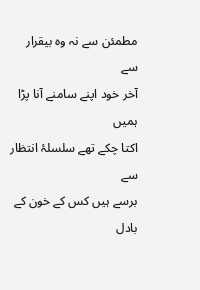مطمئن سے نہ وہ بیقرار سے
آخر خود اپنے سامنے آنا پڑا ہمیں
اکتا چکے تھے سلسلۂ انتظار سے
برسے ہیں کس کے خون کے بادل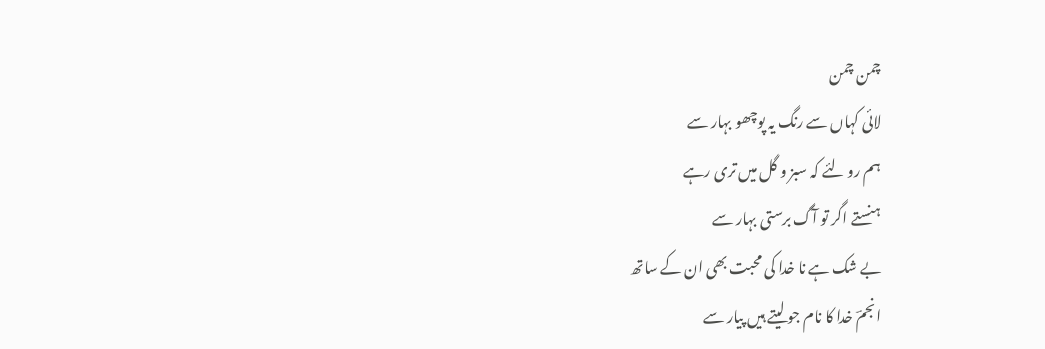چمن چمن
لائی کہاں سے رنگ یہ پوچھو بہار سے
ہم رو لئے کہ سبز و گل میں تری رہے
ہنستے اگر تو آگ برستی بہار سے
بے شک ہے نا خدا کی محبت بھی ان کے ساتھ
انجمؔ خدا کا نام جو لیتے ہیں پیار سے